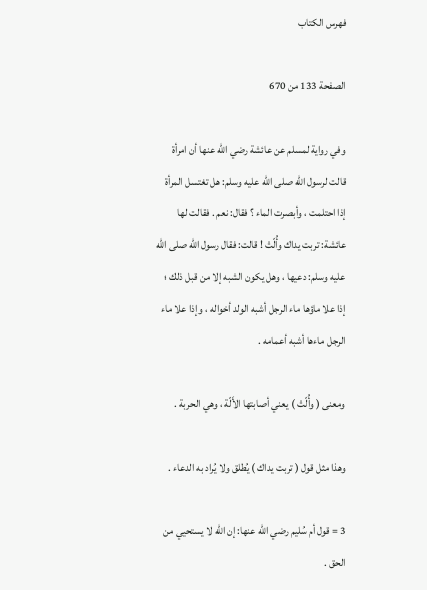فهرس الكتاب

الصفحة 133 من 670

وفي رواية لمسلم عن عائشة رضي الله عنها أن امرأة قالت لرسول الله صلى الله عليه وسلم: هل تغتسل المرأة إذا احتلمت ، وأبصرت الماء ؟ فقال: نعم . فقالت لها عائشة: تربت يداك وأُلّتْ ! قالت: فقال رسول الله صلى الله عليه وسلم: دعيها ، وهل يكون الشبه إلا من قبل ذلك ؛ إذا علا ماؤها ماء الرجل أشبه الولد أخواله ، وإذا علا ماء الرجل ماءها أشبه أعمامه .

ومعنى ( وأُلّتْ ) يعني أصابتها الأَلّة ، وهي الحربة .

وهذا مثل قول ( تربت يداك ) يُطلق ولا يُراد به الدعاء .

3 = قول أم سُليم رضي الله عنها: إن الله لا يستحيي من الحق .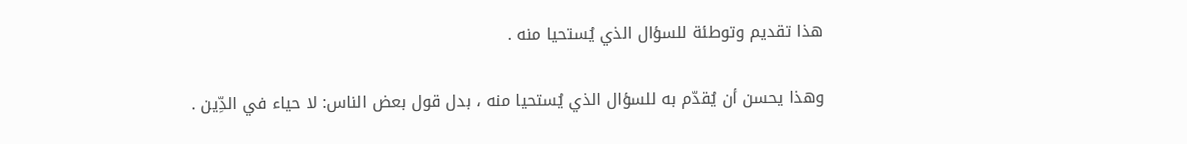هذا تقديم وتوطئة للسؤال الذي يُستحيا منه .

وهذا يحسن أن يُقدّم به للسؤال الذي يُستحيا منه ، بدل قول بعض الناس: لا حياء في الدِّين .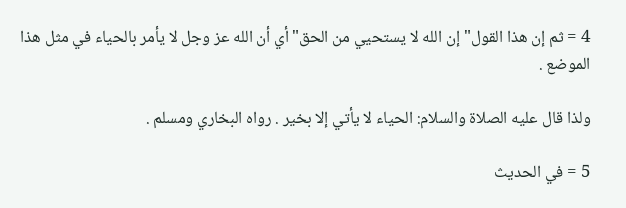4 = ثم إن هذا القول"إن الله لا يستحيي من الحق"أي أن الله عز وجل لا يأمر بالحياء في مثل هذا الموضع .

ولذا قال عليه الصلاة والسلام: الحياء لا يأتي إلا بخير . رواه البخاري ومسلم .

5 = في الحديث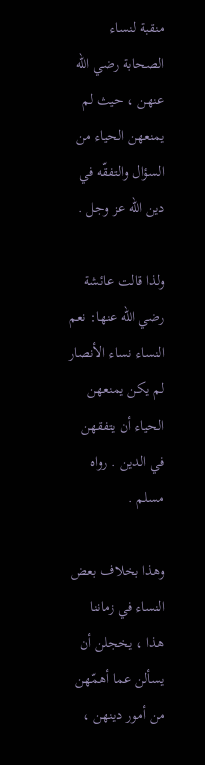منقبة لنساء الصحابة رضي الله عنهن ، حيث لم يمنعهن الحياء من السؤال والتفقّه في دين الله عز وجل .

ولذا قالت عائشة رضي الله عنها: نعم النساء نساء الأنصار لم يكن يمنعهن الحياء أن يتفقهن في الدين . رواه مسلم .

وهذا بخلاف بعض النساء في زماننا هذا ، يخجلن أن يسألن عما أهمّهن من أمور دينهن ،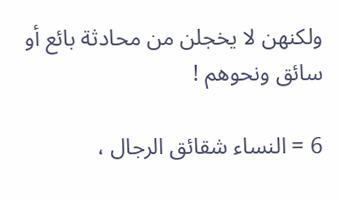ولكنهن لا يخجلن من محادثة بائع أو سائق ونحوهم !

6 = النساء شقائق الرجال ،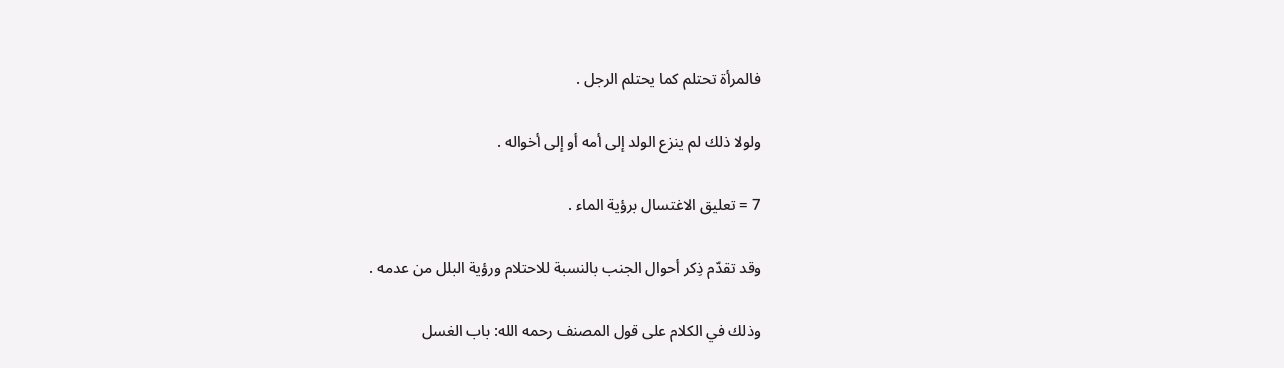فالمرأة تحتلم كما يحتلم الرجل .

ولولا ذلك لم ينزع الولد إلى أمه أو إلى أخواله .

7 = تعليق الاغتسال برؤية الماء .

وقد تقدّم ذِكر أحوال الجنب بالنسبة للاحتلام ورؤية البلل من عدمه .

وذلك في الكلام على قول المصنف رحمه الله: باب الغسل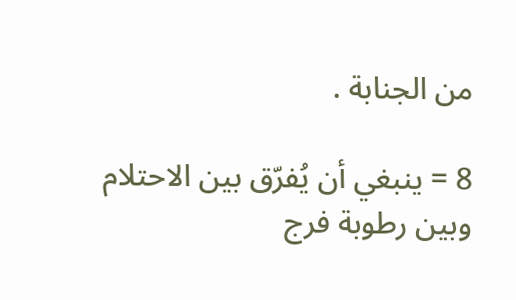من الجنابة .

8 = ينبغي أن يُفرّق بين الاحتلام وبين رطوبة فرج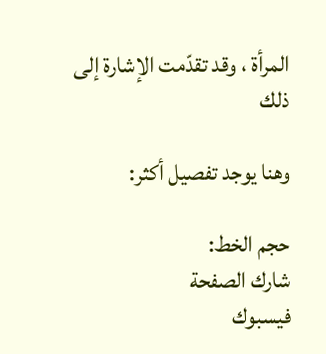المرأة ، وقد تقدّمت الإشارة إلى ذلك

وهنا يوجد تفصيل أكثر:

حجم الخط:
شارك الصفحة
فيسبوك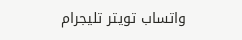واتساب تويتر تليجرام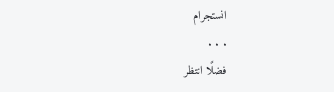انستجرام
. . .
فضلًا انتظر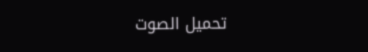تحميل الصوت